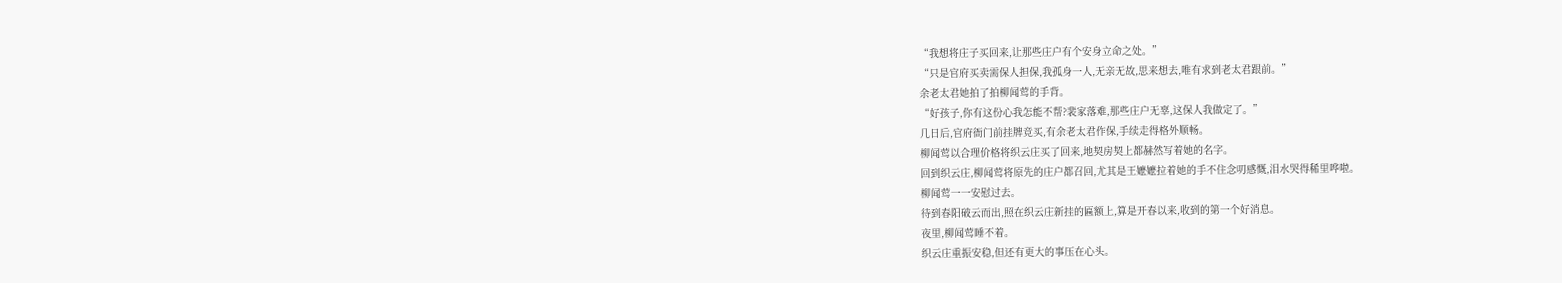“我想将庄子买回来,让那些庄户有个安身立命之处。”
“只是官府买卖需保人担保,我孤身一人,无亲无故,思来想去,唯有求到老太君跟前。”
余老太君她拍了拍柳闻莺的手背。
“好孩子,你有这份心我怎能不帮?裴家落难,那些庄户无辜,这保人我做定了。”
几日后,官府衙门前挂牌竞买,有余老太君作保,手续走得格外顺畅。
柳闻莺以合理价格将织云庄买了回来,地契房契上都赫然写着她的名字。
回到织云庄,柳闻莺将原先的庄户都召回,尤其是王嬷嬷拉着她的手不住念叨感慨,泪水哭得稀里哗啦。
柳闻莺一一安慰过去。
待到春阳破云而出,照在织云庄新挂的匾额上,算是开春以来,收到的第一个好消息。
夜里,柳闻莺睡不着。
织云庄重振安稳,但还有更大的事压在心头。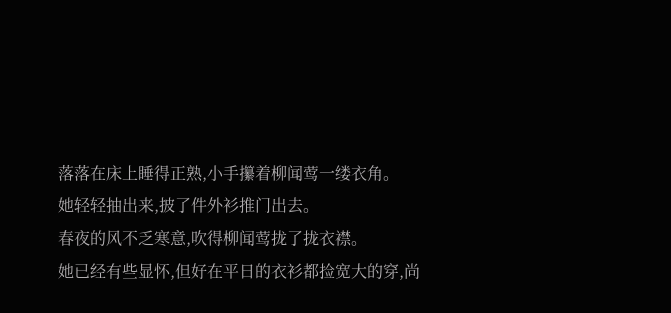落落在床上睡得正熟,小手攥着柳闻莺一缕衣角。
她轻轻抽出来,披了件外衫推门出去。
春夜的风不乏寒意,吹得柳闻莺拢了拢衣襟。
她已经有些显怀,但好在平日的衣衫都捡宽大的穿,尚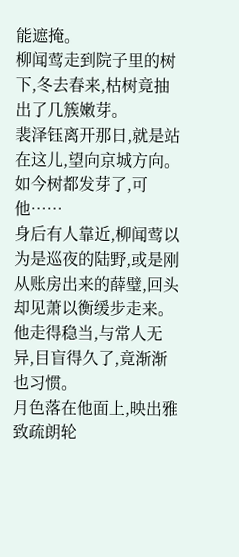能遮掩。
柳闻莺走到院子里的树下,冬去春来,枯树竟抽出了几簇嫩芽。
裴泽钰离开那日,就是站在这儿,望向京城方向。
如今树都发芽了,可他……
身后有人靠近,柳闻莺以为是巡夜的陆野,或是刚从账房出来的薛璧,回头却见萧以衡缓步走来。
他走得稳当,与常人无异,目盲得久了,竟渐渐也习惯。
月色落在他面上,映出雅致疏朗轮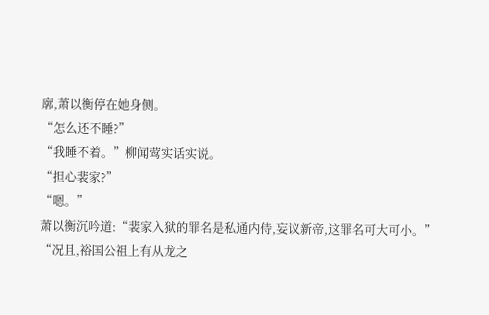廓,萧以衡停在她身侧。
“怎么还不睡?”
“我睡不着。”柳闻莺实话实说。
“担心裴家?”
“嗯。”
萧以衡沉吟道:“裴家入狱的罪名是私通内侍,妄议新帝,这罪名可大可小。”
“况且,裕国公祖上有从龙之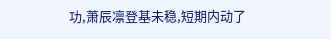功,萧辰凛登基未稳,短期内动了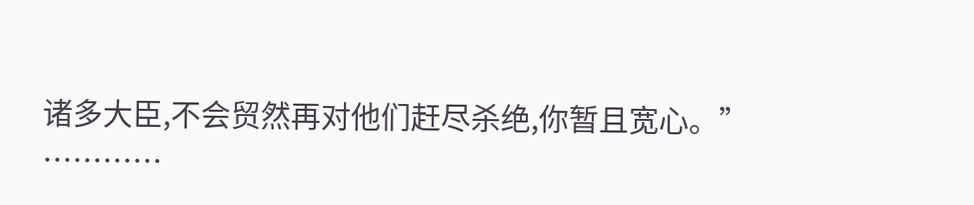诸多大臣,不会贸然再对他们赶尽杀绝,你暂且宽心。”
…………